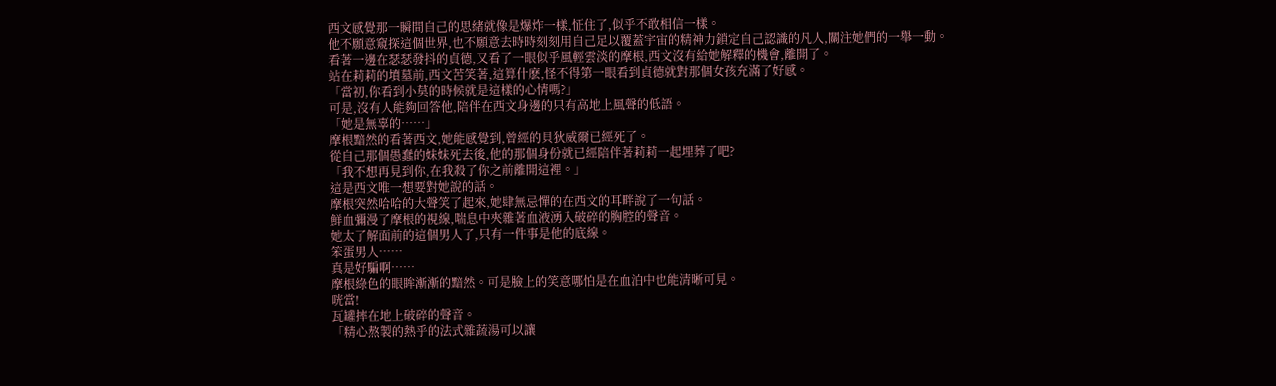西文感覺那一瞬間自己的思緒就像是爆炸一樣,怔住了,似乎不敢相信一樣。
他不願意窺探這個世界,也不願意去時時刻刻用自己足以覆蓋宇宙的精神力鎖定自己認識的凡人,關注她們的一舉一動。
看著一邊在瑟瑟發抖的貞德,又看了一眼似乎風輕雲淡的摩根,西文沒有給她解釋的機會,離開了。
站在莉莉的墳墓前,西文苦笑著,這算什麽,怪不得第一眼看到貞德就對那個女孩充滿了好感。
「當初,你看到小莫的時候就是這樣的心情嗎?」
可是,沒有人能夠回答他,陪伴在西文身邊的只有高地上風聲的低語。
「她是無辜的……」
摩根黯然的看著西文,她能感覺到,曾經的貝狄威爾已經死了。
從自己那個愚蠢的妹妹死去後,他的那個身份就已經陪伴著莉莉一起埋葬了吧?
「我不想再見到你,在我殺了你之前離開這裡。」
這是西文唯一想要對她說的話。
摩根突然哈哈的大聲笑了起來,她肆無忌憚的在西文的耳畔說了一句話。
鮮血彌漫了摩根的視線,喘息中夾雜著血液湧入破碎的胸腔的聲音。
她太了解面前的這個男人了,只有一件事是他的底線。
笨蛋男人……
真是好騙啊……
摩根綠色的眼眸漸漸的黯然。可是臉上的笑意哪怕是在血泊中也能清晰可見。
咣當!
瓦罐摔在地上破碎的聲音。
「精心熬製的熱乎的法式雜蔬湯可以讓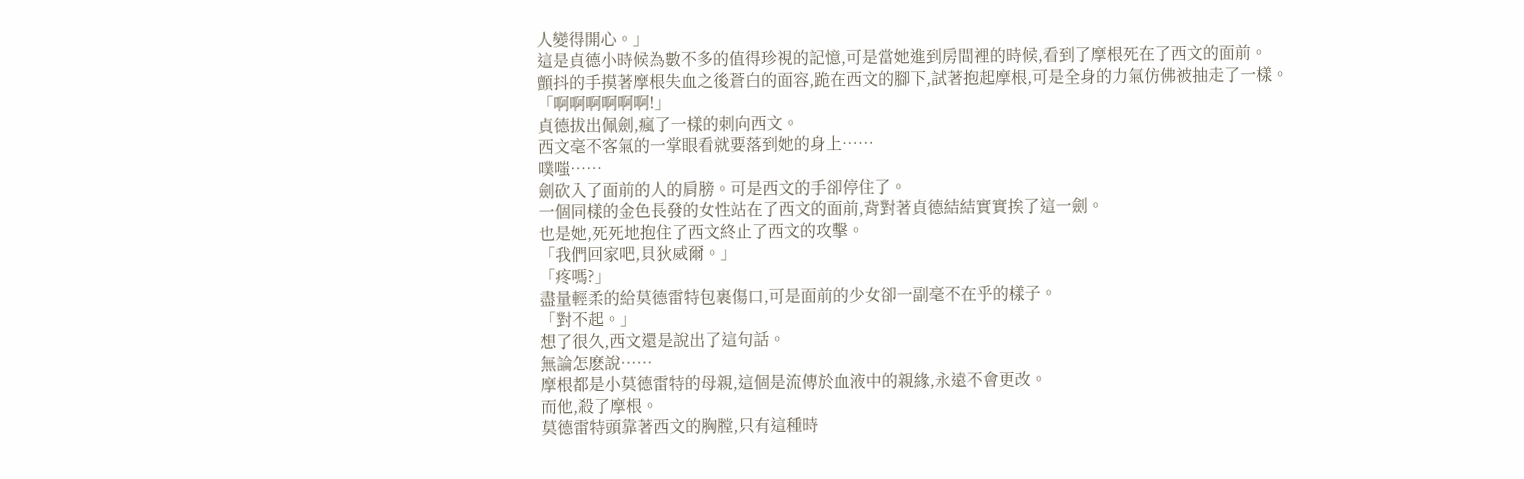人變得開心。」
這是貞德小時候為數不多的值得珍視的記憶,可是當她進到房間裡的時候,看到了摩根死在了西文的面前。
顫抖的手摸著摩根失血之後蒼白的面容,跪在西文的腳下,試著抱起摩根,可是全身的力氣仿佛被抽走了一樣。
「啊啊啊啊啊啊!」
貞德拔出佩劍,瘋了一樣的刺向西文。
西文毫不客氣的一掌眼看就要落到她的身上……
噗嗤……
劍砍入了面前的人的肩膀。可是西文的手卻停住了。
一個同樣的金色長發的女性站在了西文的面前,背對著貞德結結實實挨了這一劍。
也是她,死死地抱住了西文終止了西文的攻擊。
「我們回家吧,貝狄威爾。」
「疼嗎?」
盡量輕柔的給莫德雷特包裹傷口,可是面前的少女卻一副毫不在乎的樣子。
「對不起。」
想了很久,西文還是說出了這句話。
無論怎麽說……
摩根都是小莫德雷特的母親,這個是流傳於血液中的親緣,永遠不會更改。
而他,殺了摩根。
莫德雷特頭靠著西文的胸膛,只有這種時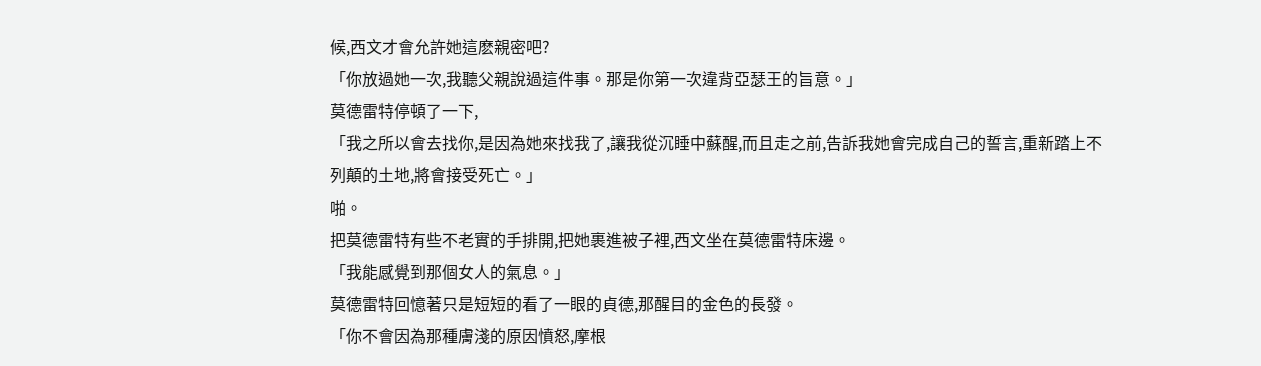候,西文才會允許她這麽親密吧?
「你放過她一次,我聽父親說過這件事。那是你第一次違背亞瑟王的旨意。」
莫德雷特停頓了一下,
「我之所以會去找你,是因為她來找我了,讓我從沉睡中蘇醒,而且走之前,告訴我她會完成自己的誓言,重新踏上不列顛的土地,將會接受死亡。」
啪。
把莫德雷特有些不老實的手排開,把她裹進被子裡,西文坐在莫德雷特床邊。
「我能感覺到那個女人的氣息。」
莫德雷特回憶著只是短短的看了一眼的貞德,那醒目的金色的長發。
「你不會因為那種膚淺的原因憤怒,摩根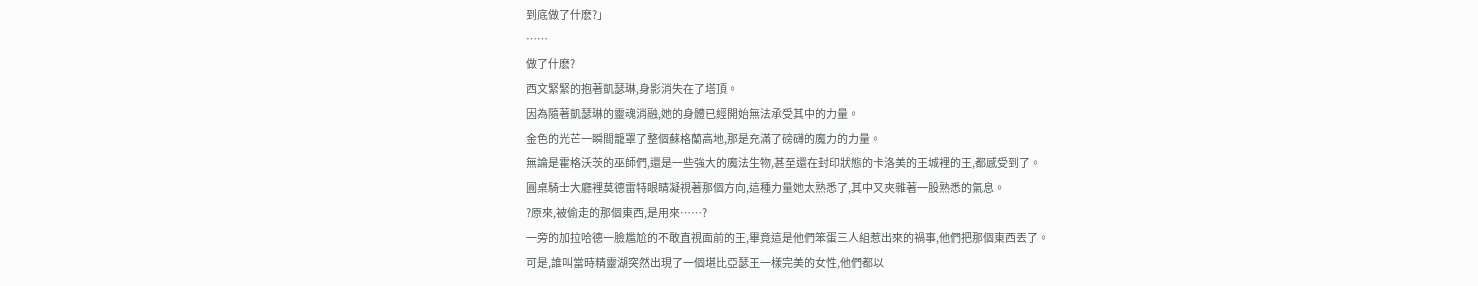到底做了什麽?」
……
做了什麽?
西文緊緊的抱著凱瑟琳,身影消失在了塔頂。
因為隨著凱瑟琳的靈魂消融,她的身體已經開始無法承受其中的力量。
金色的光芒一瞬間籠罩了整個蘇格蘭高地,那是充滿了磅礴的魔力的力量。
無論是霍格沃茨的巫師們,還是一些強大的魔法生物,甚至還在封印狀態的卡洛美的王城裡的王,都感受到了。
圓桌騎士大廳裡莫德雷特眼睛凝視著那個方向,這種力量她太熟悉了,其中又夾雜著一股熟悉的氣息。
?原來,被偷走的那個東西,是用來……?
一旁的加拉哈德一臉尷尬的不敢直視面前的王,畢竟這是他們笨蛋三人組惹出來的禍事,他們把那個東西丟了。
可是,誰叫當時精靈湖突然出現了一個堪比亞瑟王一樣完美的女性,他們都以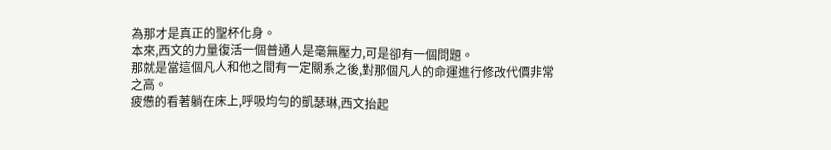為那才是真正的聖杯化身。
本來,西文的力量復活一個普通人是毫無壓力,可是卻有一個問題。
那就是當這個凡人和他之間有一定關系之後,對那個凡人的命運進行修改代價非常之高。
疲憊的看著躺在床上,呼吸均勻的凱瑟琳,西文抬起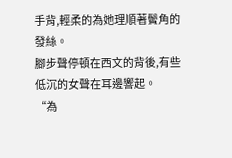手背,輕柔的為她理順著鬢角的發絲。
腳步聲停頓在西文的背後,有些低沉的女聲在耳邊響起。
“為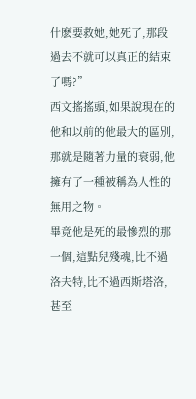什麽要救她,她死了,那段過去不就可以真正的結束了嗎?”
西文搖搖頭,如果說現在的他和以前的他最大的區別,那就是隨著力量的衰弱,他擁有了一種被稱為人性的無用之物。
畢竟他是死的最慘烈的那一個,這點兒殘魂,比不過洛夫特,比不過西斯塔洛,甚至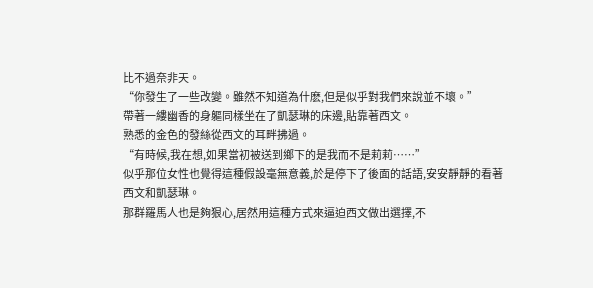比不過奈非天。
“你發生了一些改變。雖然不知道為什麽,但是似乎對我們來說並不壞。”
帶著一縷幽香的身軀同樣坐在了凱瑟琳的床邊,貼靠著西文。
熟悉的金色的發絲從西文的耳畔拂過。
“有時候,我在想,如果當初被送到鄉下的是我而不是莉莉……”
似乎那位女性也覺得這種假設毫無意義,於是停下了後面的話語,安安靜靜的看著西文和凱瑟琳。
那群羅馬人也是夠狠心,居然用這種方式來逼迫西文做出選擇,不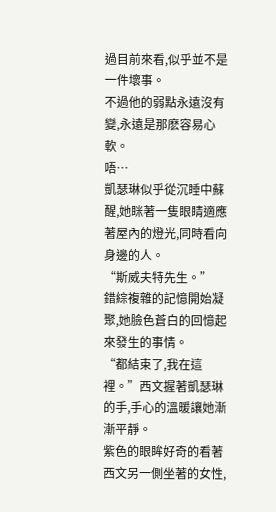過目前來看,似乎並不是一件壞事。
不過他的弱點永遠沒有變,永遠是那麽容易心軟。
唔…
凱瑟琳似乎從沉睡中蘇醒,她眯著一隻眼睛適應著屋內的燈光,同時看向身邊的人。
“斯威夫特先生。”
錯綜複雜的記憶開始凝聚,她臉色蒼白的回憶起來發生的事情。
“都結束了,我在這裡。”西文握著凱瑟琳的手,手心的溫暖讓她漸漸平靜。
紫色的眼眸好奇的看著西文另一側坐著的女性,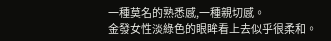一種莫名的熟悉感,一種親切感。
金發女性淡綠色的眼眸看上去似乎很柔和。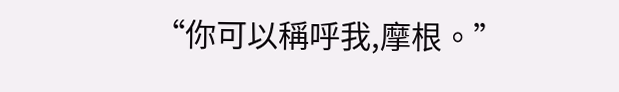“你可以稱呼我,摩根。”